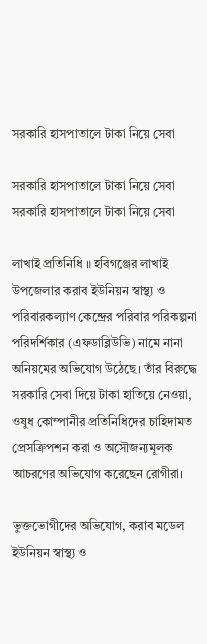সরকারি হাসপাতালে টাকা নিয়ে সেবা

সরকারি হাসপাতালে টাকা নিয়ে সেবা
সরকারি হাসপাতালে টাকা নিয়ে সেবা

লাখাই প্রতিনিধি ॥ হবিগঞ্জের লাখাই উপজেলার করাব ইউনিয়ন স্বাস্থ্য ও পরিবারকল্যাণ কেন্দ্রের পরিবার পরিকল্পনা পরিদর্শিকার (এফডাব্লিউভি) নামে নানা অনিয়মের অভিযোগ উঠেছে। তাঁর বিরুদ্ধে সরকারি সেবা দিয়ে টাকা হাতিয়ে নেওয়া, ওষুধ কোম্পানীর প্রতিনিধিদের চাহিদামত প্রেসক্রিপশন করা ও অসৌজন্যমূলক আচরণের অভিযোগ করেছেন রোগীরা।

ভুক্তভোগীদের অভিযোগ, করাব মডেল ইউনিয়ন স্বাস্থ্য ও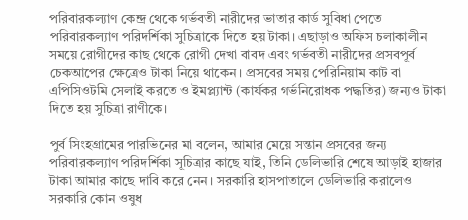পরিবারকল্যাণ কেন্দ্র থেকে গর্ভবতী নারীদের ভাতার কার্ড সুবিধা পেতে পরিবারকল্যাণ পরিদর্শিকা সুচিত্রাকে দিতে হয় টাকা। এছাড়াও অফিস চলাকালীন সময়ে রোগীদের কাছ থেকে রোগী দেখা বাবদ এবং গর্ভবতী নারীদের প্রসবপূর্ব চেকআপের ক্ষেত্রেও টাকা নিয়ে থাকেন। প্রসবের সময় পেরিনিয়াম কাট বা এপিসিওটমি সেলাই করতে ও ইমপ্ল্যান্ট (কার্যকর গর্ভনিরোধক পদ্ধতির) জন্যও টাকা দিতে হয় সুচিত্রা রাণীকে।

পুর্ব সিংহগ্রামের পারভিনের মা বলেন, আমার মেয়ে সন্তান প্রসবের জন্য পরিবারকল্যাণ পরিদর্শিকা সূচিত্রার কাছে যাই, তিনি ডেলিভারি শেষে আড়াই হাজার টাকা আমার কাছে দাবি করে নেন। সরকারি হাসপাতালে ডেলিভারি করালেও সরকারি কোন ওষুধ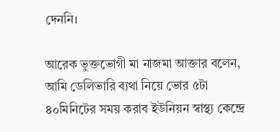দেননি।

আরেক ভুক্তভোগী মা নাজমা আক্তার বলেন, আমি ডেলিভারি ব্যথা নিয়ে ভোর ৫টা ৪০মিনিটের সময় করাব ইউনিয়ন স্বাস্থ্য কেন্দ্রে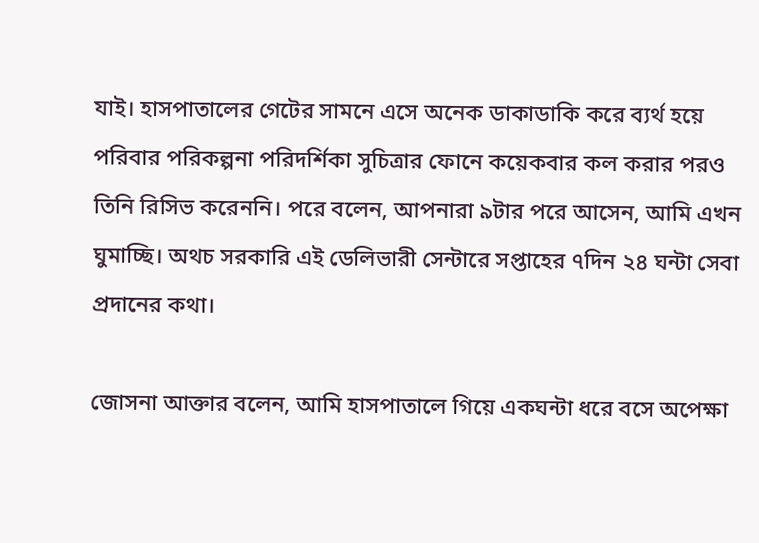যাই। হাসপাতালের গেটের সামনে এসে অনেক ডাকাডাকি করে ব্যর্থ হয়ে পরিবার পরিকল্পনা পরিদর্শিকা সুচিত্রার ফোনে কয়েকবার কল করার পরও তিনি রিসিভ করেননি। পরে বলেন, আপনারা ৯টার পরে আসেন, আমি এখন ঘুমাচ্ছি। অথচ সরকারি এই ডেলিভারী সেন্টারে সপ্তাহের ৭দিন ২৪ ঘন্টা সেবা প্রদানের কথা।

জোসনা আক্তার বলেন, আমি হাসপাতালে গিয়ে একঘন্টা ধরে বসে অপেক্ষা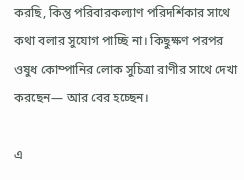করছি, কিন্তু পরিবারকল্যাণ পরিদর্শিকার সাথে কথা বলার সুযোগ পাচ্ছি না। কিছুক্ষণ পরপর ওষুধ কোম্পানির লোক সুচিত্রা রাণীর সাথে দেখা করছেন— আর বের হচ্ছেন।

এ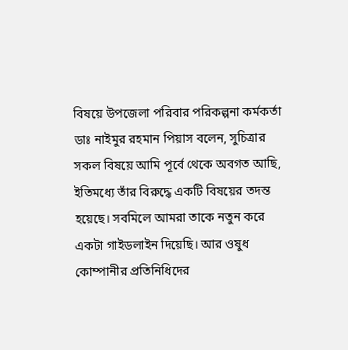বিষয়ে উপজেলা পরিবার পরিকল্পনা কর্মকর্তা ডাঃ নাইমুর রহমান পিয়াস বলেন, সুচিত্রার সকল বিষয়ে আমি পূর্বে থেকে অবগত আছি, ইতিমধ্যে তাঁর বিরুদ্ধে একটি বিষয়ের তদন্ত হয়েছে। সবমিলে আমরা তাকে নতুন করে একটা গাইডলাইন দিয়েছি। আর ওষুধ কোম্পানীর প্রতিনিধিদের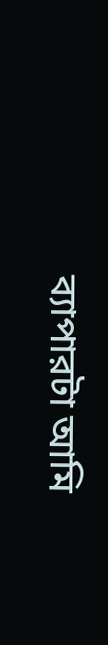ব্যাপারটা আমি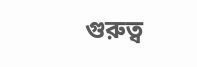গুরুত্ব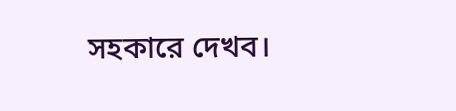সহকারে দেখব।